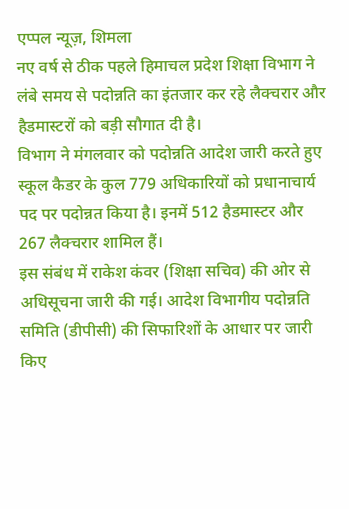एप्पल न्यूज़, शिमला
नए वर्ष से ठीक पहले हिमाचल प्रदेश शिक्षा विभाग ने लंबे समय से पदोन्नति का इंतजार कर रहे लैक्चरार और हैडमास्टरों को बड़ी सौगात दी है।
विभाग ने मंगलवार को पदोन्नति आदेश जारी करते हुए स्कूल कैडर के कुल 779 अधिकारियों को प्रधानाचार्य पद पर पदोन्नत किया है। इनमें 512 हैडमास्टर और 267 लैक्चरार शामिल हैं।
इस संबंध में राकेश कंवर (शिक्षा सचिव) की ओर से अधिसूचना जारी की गई। आदेश विभागीय पदोन्नति समिति (डीपीसी) की सिफारिशों के आधार पर जारी किए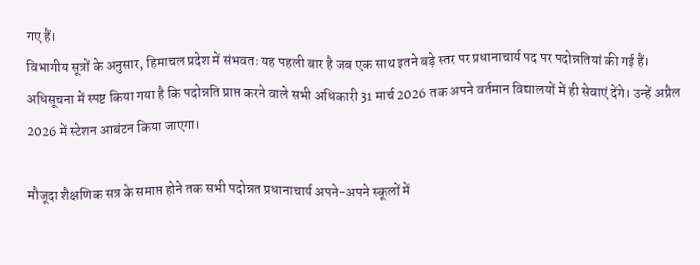गए हैं।
विभागीय सूत्रों के अनुसार, हिमाचल प्रदेश में संभवतः यह पहली बार है जब एक साथ इतने बड़े स्तर पर प्रधानाचार्य पद पर पदोन्नतियां की गई हैं।
अधिसूचना में स्पष्ट किया गया है कि पदोन्नति प्राप्त करने वाले सभी अधिकारी 31 मार्च 2026 तक अपने वर्तमान विद्यालयों में ही सेवाएं देंगे। उन्हें अप्रैल 2026 में स्टेशन आबंटन किया जाएगा।

मौजूदा शैक्षणिक सत्र के समाप्त होने तक सभी पदोन्नत प्रधानाचार्य अपने-अपने स्कूलों में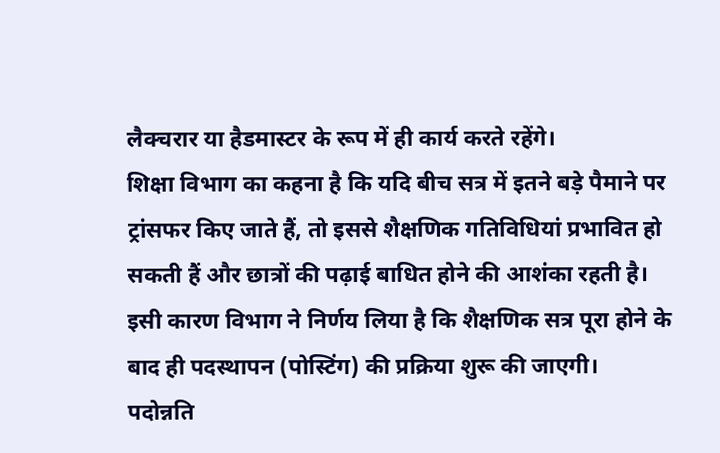लैक्चरार या हैडमास्टर के रूप में ही कार्य करते रहेंगे।
शिक्षा विभाग का कहना है कि यदि बीच सत्र में इतने बड़े पैमाने पर ट्रांसफर किए जाते हैं, तो इससे शैक्षणिक गतिविधियां प्रभावित हो सकती हैं और छात्रों की पढ़ाई बाधित होने की आशंका रहती है।
इसी कारण विभाग ने निर्णय लिया है कि शैक्षणिक सत्र पूरा होने के बाद ही पदस्थापन (पोस्टिंग) की प्रक्रिया शुरू की जाएगी।
पदोन्नति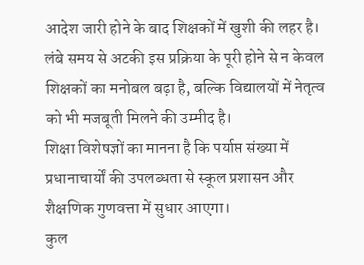आदेश जारी होने के बाद शिक्षकों में खुशी की लहर है। लंबे समय से अटकी इस प्रक्रिया के पूरी होने से न केवल शिक्षकों का मनोबल बढ़ा है, बल्कि विद्यालयों में नेतृत्व को भी मजबूती मिलने की उम्मीद है।
शिक्षा विशेषज्ञों का मानना है कि पर्याप्त संख्या में प्रधानाचार्यों की उपलब्धता से स्कूल प्रशासन और शैक्षणिक गुणवत्ता में सुधार आएगा।
कुल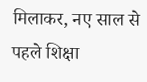मिलाकर, नए साल से पहले शिक्षा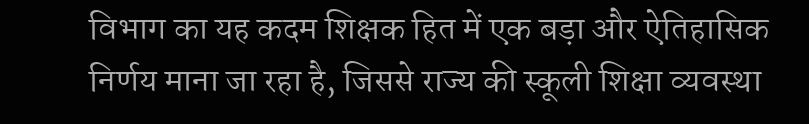विभाग का यह कदम शिक्षक हित में एक बड़ा और ऐतिहासिक निर्णय माना जा रहा है, जिससे राज्य की स्कूली शिक्षा व्यवस्था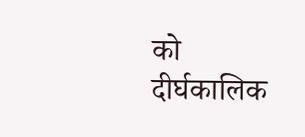को दीर्घकालिक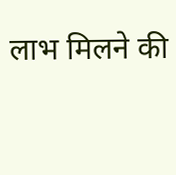लाभ मिलने की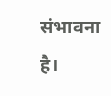संभावना है।